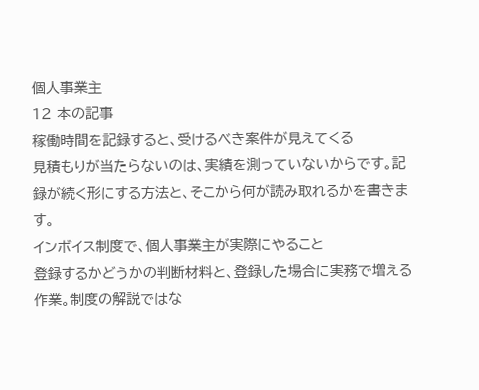個人事業主
12 本の記事
稼働時間を記録すると、受けるべき案件が見えてくる
見積もりが当たらないのは、実績を測っていないからです。記録が続く形にする方法と、そこから何が読み取れるかを書きます。
インボイス制度で、個人事業主が実際にやること
登録するかどうかの判断材料と、登録した場合に実務で増える作業。制度の解説ではな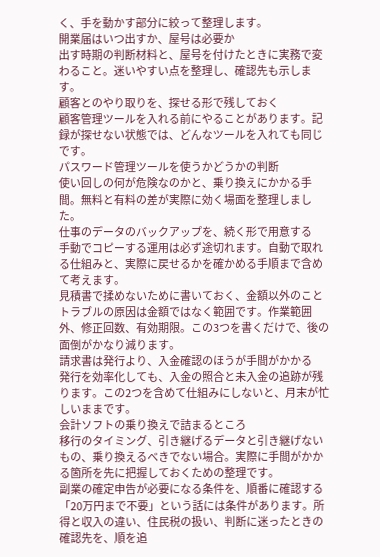く、手を動かす部分に絞って整理します。
開業届はいつ出すか、屋号は必要か
出す時期の判断材料と、屋号を付けたときに実務で変わること。迷いやすい点を整理し、確認先も示します。
顧客とのやり取りを、探せる形で残しておく
顧客管理ツールを入れる前にやることがあります。記録が探せない状態では、どんなツールを入れても同じです。
パスワード管理ツールを使うかどうかの判断
使い回しの何が危険なのかと、乗り換えにかかる手間。無料と有料の差が実際に効く場面を整理しました。
仕事のデータのバックアップを、続く形で用意する
手動でコピーする運用は必ず途切れます。自動で取れる仕組みと、実際に戻せるかを確かめる手順まで含めて考えます。
見積書で揉めないために書いておく、金額以外のこと
トラブルの原因は金額ではなく範囲です。作業範囲外、修正回数、有効期限。この3つを書くだけで、後の面倒がかなり減ります。
請求書は発行より、入金確認のほうが手間がかかる
発行を効率化しても、入金の照合と未入金の追跡が残ります。この2つを含めて仕組みにしないと、月末が忙しいままです。
会計ソフトの乗り換えで詰まるところ
移行のタイミング、引き継げるデータと引き継げないもの、乗り換えるべきでない場合。実際に手間がかかる箇所を先に把握しておくための整理です。
副業の確定申告が必要になる条件を、順番に確認する
「20万円まで不要」という話には条件があります。所得と収入の違い、住民税の扱い、判断に迷ったときの確認先を、順を追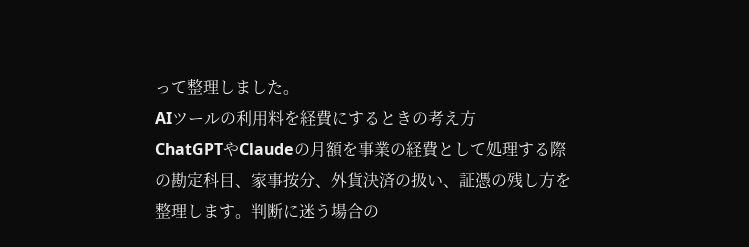って整理しました。
AIツールの利用料を経費にするときの考え方
ChatGPTやClaudeの月額を事業の経費として処理する際の勘定科目、家事按分、外貨決済の扱い、証憑の残し方を整理します。判断に迷う場合の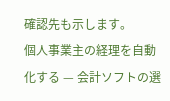確認先も示します。
個人事業主の経理を自動化する — 会計ソフトの選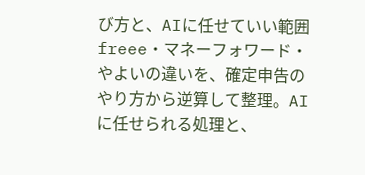び方と、AIに任せていい範囲
freee・マネーフォワード・やよいの違いを、確定申告のやり方から逆算して整理。AIに任せられる処理と、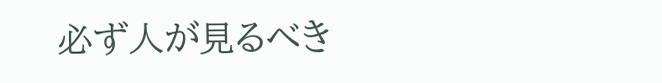必ず人が見るべき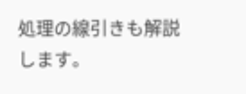処理の線引きも解説します。